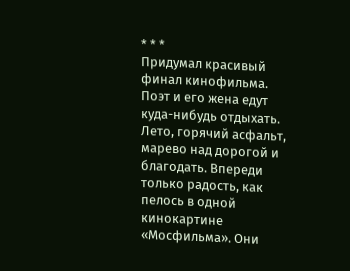* * *
Придумал красивый финал кинофильма. Поэт и его жена едут куда-нибудь отдыхать. Лето, горячий асфальт, марево над дорогой и благодать. Впереди только радость, как пелось в одной кинокартине «Мосфильма». Они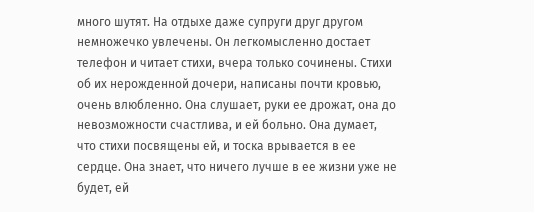много шутят. На отдыхе даже супруги друг другом немножечко увлечены. Он легкомысленно достает телефон и читает стихи, вчера только сочинены. Стихи об их нерожденной дочери, написаны почти кровью, очень влюбленно. Она слушает, руки ее дрожат, она до невозможности счастлива, и ей больно. Она думает, что стихи посвящены ей, и тоска врывается в ее сердце. Она знает, что ничего лучше в ее жизни уже не будет, ей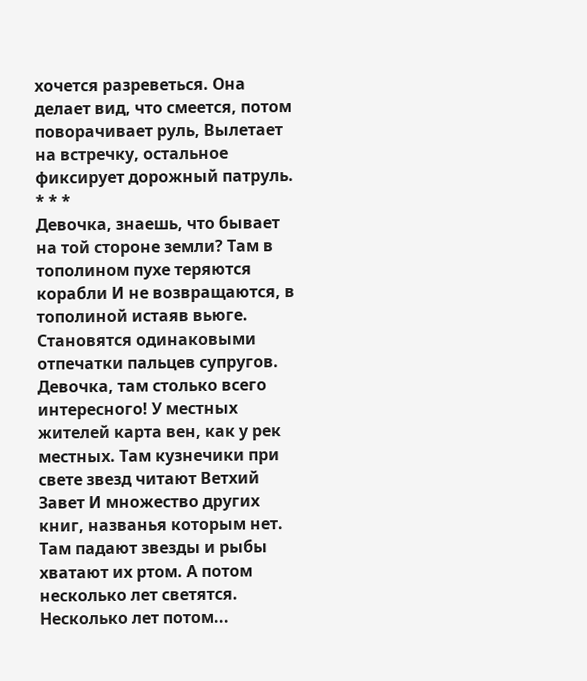хочется разреветься. Она делает вид, что смеется, потом поворачивает руль, Вылетает на встречку, остальное фиксирует дорожный патруль.
* * *
Девочка, знаешь, что бывает на той стороне земли? Там в тополином пухе теряются корабли И не возвращаются, в тополиной истаяв вьюге. Становятся одинаковыми отпечатки пальцев супругов. Девочка, там столько всего интересного! У местных жителей карта вен, как у рек местных. Там кузнечики при свете звезд читают Ветхий Завет И множество других книг, названья которым нет. Там падают звезды и рыбы хватают их ртом. А потом несколько лет светятся. Несколько лет потом...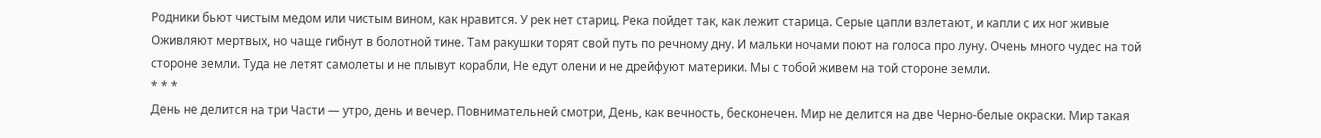Родники бьют чистым медом или чистым вином, как нравится. У рек нет стариц. Река пойдет так, как лежит старица. Серые цапли взлетают, и капли с их ног живые Оживляют мертвых, но чаще гибнут в болотной тине. Там ракушки торят свой путь по речному дну. И мальки ночами поют на голоса про луну. Очень много чудес на той стороне земли. Туда не летят самолеты и не плывут корабли, Не едут олени и не дрейфуют материки. Мы с тобой живем на той стороне земли.
* * *
День не делится на три Части — утро, день и вечер. Повнимательней смотри, День, как вечность, бесконечен. Мир не делится на две Черно-белые окраски. Мир такая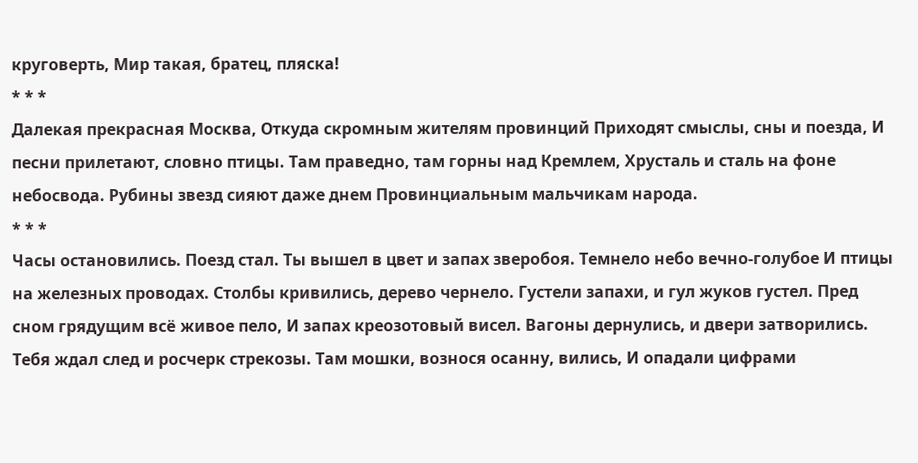круговерть, Мир такая, братец, пляска!
* * *
Далекая прекрасная Москва, Откуда скромным жителям провинций Приходят смыслы, сны и поезда, И песни прилетают, словно птицы. Там праведно, там горны над Кремлем, Хрусталь и сталь на фоне небосвода. Рубины звезд сияют даже днем Провинциальным мальчикам народа.
* * *
Часы остановились. Поезд стал. Ты вышел в цвет и запах зверобоя. Темнело небо вечно-голубое И птицы на железных проводах. Столбы кривились, дерево чернело. Густели запахи, и гул жуков густел. Пред сном грядущим всë живое пело, И запах креозотовый висел. Вагоны дернулись, и двери затворились. Тебя ждал след и росчерк стрекозы. Там мошки, вознося осанну, вились, И опадали цифрами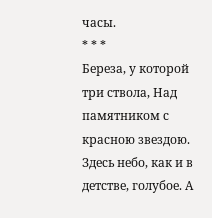часы.
* * *
Береза, у которой три ствола, Над памятником с красною звездою. Здесь небо, как и в детстве, голубое. А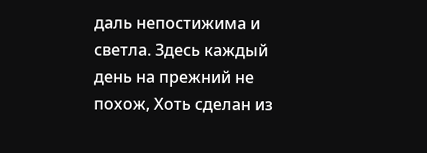даль непостижима и светла. Здесь каждый день на прежний не похож, Хоть сделан из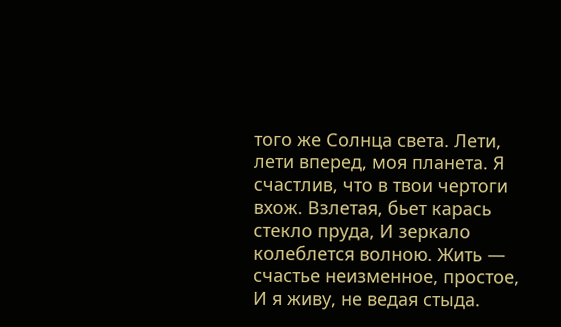того же Солнца света. Лети, лети вперед, моя планета. Я счастлив, что в твои чертоги вхож. Взлетая, бьет карась стекло пруда, И зеркало колеблется волною. Жить — счастье неизменное, простое, И я живу, не ведая стыда.